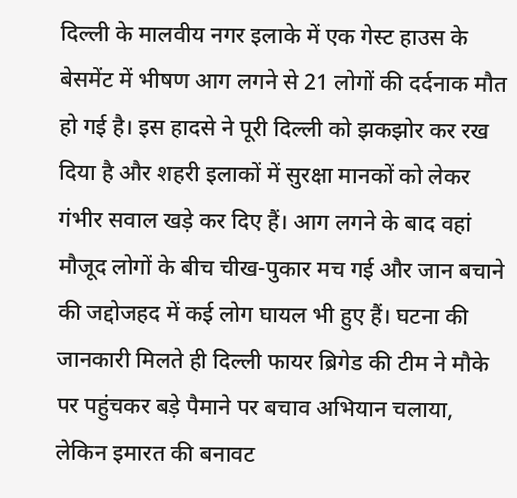दिल्ली के मालवीय नगर इलाके में एक गेस्ट हाउस के बेसमेंट में भीषण आग लगने से 21 लोगों की दर्दनाक मौत हो गई है। इस हादसे ने पूरी दिल्ली को झकझोर कर रख दिया है और शहरी इलाकों में सुरक्षा मानकों को लेकर गंभीर सवाल खड़े कर दिए हैं। आग लगने के बाद वहां मौजूद लोगों के बीच चीख-पुकार मच गई और जान बचाने की जद्दोजहद में कई लोग घायल भी हुए हैं। घटना की जानकारी मिलते ही दिल्ली फायर ब्रिगेड की टीम ने मौके पर पहुंचकर बड़े पैमाने पर बचाव अभियान चलाया, लेकिन इमारत की बनावट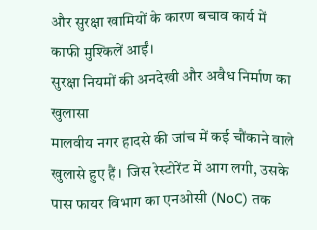और सुरक्षा खामियों के कारण बचाव कार्य में काफी मुश्किलें आईं।
सुरक्षा नियमों की अनदेखी और अवैध निर्माण का खुलासा
मालवीय नगर हादसे की जांच में कई चौंकाने वाले खुलासे हुए हैं। जिस रेस्टोरेंट में आग लगी, उसके पास फायर विभाग का एनओसी (NoC) तक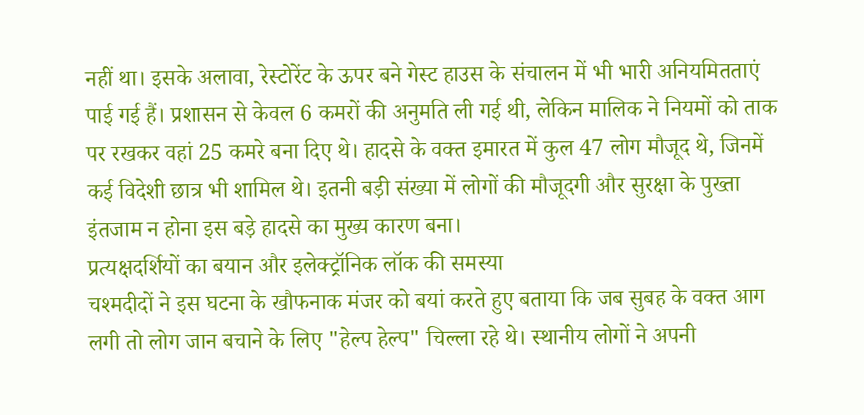नहीं था। इसके अलावा, रेस्टोरेंट के ऊपर बने गेस्ट हाउस के संचालन में भी भारी अनियमितताएं पाई गई हैं। प्रशासन से केवल 6 कमरों की अनुमति ली गई थी, लेकिन मालिक ने नियमों को ताक पर रखकर वहां 25 कमरे बना दिए थे। हादसे के वक्त इमारत में कुल 47 लोग मौजूद थे, जिनमें कई विदेशी छात्र भी शामिल थे। इतनी बड़ी संख्या में लोगों की मौजूदगी और सुरक्षा के पुख्ता इंतजाम न होना इस बड़े हादसे का मुख्य कारण बना।
प्रत्यक्षदर्शियों का बयान और इलेक्ट्रॉनिक लॉक की समस्या
चश्मदीदों ने इस घटना के खौफनाक मंजर को बयां करते हुए बताया कि जब सुबह के वक्त आग लगी तो लोग जान बचाने के लिए "हेल्प हेल्प" चिल्ला रहे थे। स्थानीय लोगों ने अपनी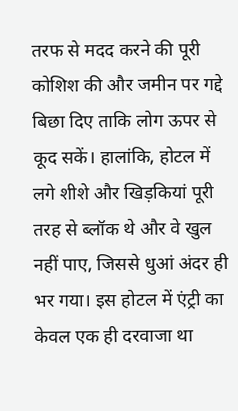तरफ से मदद करने की पूरी कोशिश की और जमीन पर गद्दे बिछा दिए ताकि लोग ऊपर से कूद सकें। हालांकि, होटल में लगे शीशे और खिड़कियां पूरी तरह से ब्लॉक थे और वे खुल नहीं पाए, जिससे धुआं अंदर ही भर गया। इस होटल में एंट्री का केवल एक ही दरवाजा था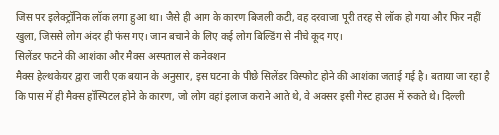जिस पर इलेक्ट्रॉनिक लॉक लगा हुआ था। जैसे ही आग के कारण बिजली कटी, वह दरवाजा पूरी तरह से लॉक हो गया और फिर नहीं खुला, जिससे लोग अंदर ही फंस गए। जान बचाने के लिए कई लोग बिल्डिंग से नीचे कूद गए।
सिलेंडर फटने की आशंका और मैक्स अस्पताल से कनेक्शन
मैक्स हेल्थकेयर द्वारा जारी एक बयान के अनुसार, इस घटना के पीछे सिलेंडर विस्फोट होने की आशंका जताई गई है। बताया जा रहा है कि पास में ही मैक्स हॉस्पिटल होने के कारण, जो लोग वहां इलाज कराने आते थे, वे अक्सर इसी गेस्ट हाउस में रुकते थे। दिल्ली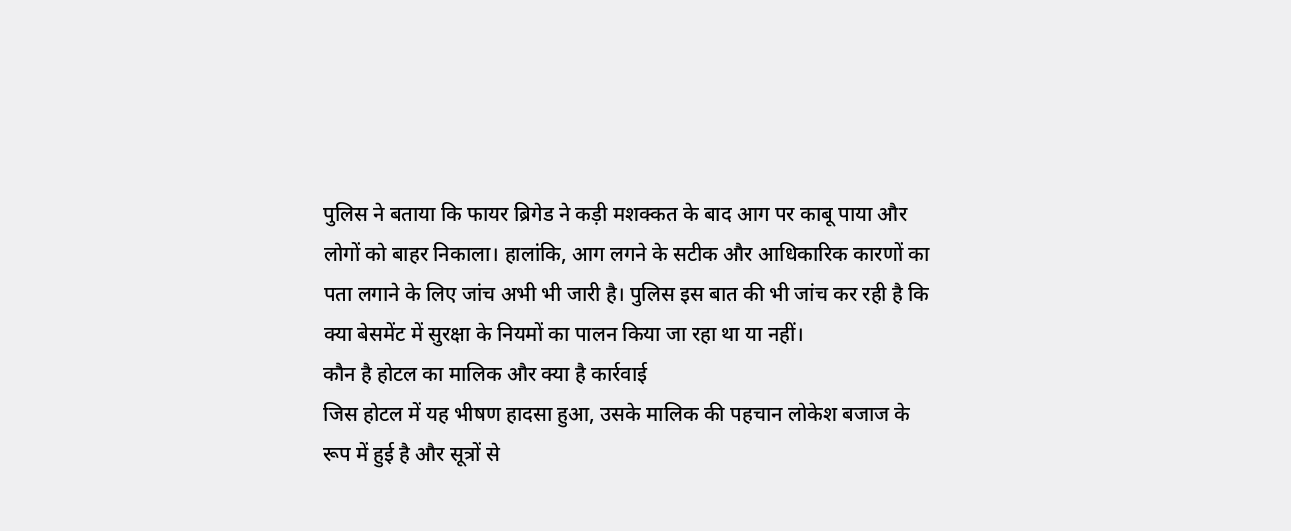पुलिस ने बताया कि फायर ब्रिगेड ने कड़ी मशक्कत के बाद आग पर काबू पाया और लोगों को बाहर निकाला। हालांकि, आग लगने के सटीक और आधिकारिक कारणों का पता लगाने के लिए जांच अभी भी जारी है। पुलिस इस बात की भी जांच कर रही है कि क्या बेसमेंट में सुरक्षा के नियमों का पालन किया जा रहा था या नहीं।
कौन है होटल का मालिक और क्या है कार्रवाई
जिस होटल में यह भीषण हादसा हुआ, उसके मालिक की पहचान लोकेश बजाज के रूप में हुई है और सूत्रों से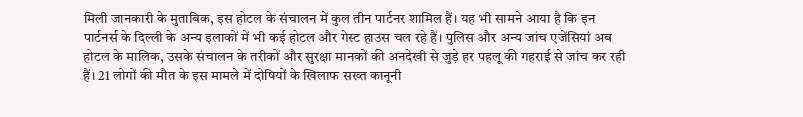मिली जानकारी के मुताबिक, इस होटल के संचालन में कुल तीन पार्टनर शामिल हैं। यह भी सामने आया है कि इन पार्टनर्स के दिल्ली के अन्य इलाकों में भी कई होटल और गेस्ट हाउस चल रहे हैं। पुलिस और अन्य जांच एजेंसियां अब होटल के मालिक, उसके संचालन के तरीकों और सुरक्षा मानकों की अनदेखी से जुड़े हर पहलू की गहराई से जांच कर रही हैं। 21 लोगों की मौत के इस मामले में दोषियों के खिलाफ सख्त कानूनी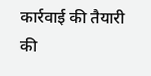कार्रवाई की तैयारी की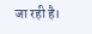जा रही है।